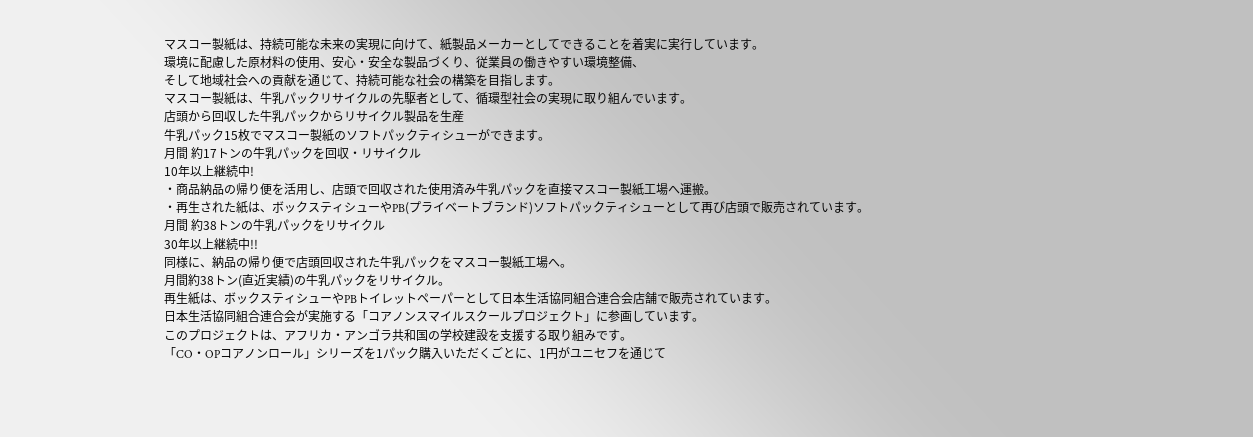マスコー製紙は、持続可能な未来の実現に向けて、紙製品メーカーとしてできることを着実に実行しています。
環境に配慮した原材料の使用、安心・安全な製品づくり、従業員の働きやすい環境整備、
そして地域社会への貢献を通じて、持続可能な社会の構築を目指します。
マスコー製紙は、牛乳パックリサイクルの先駆者として、循環型社会の実現に取り組んでいます。
店頭から回収した牛乳パックからリサイクル製品を生産
牛乳パック15枚でマスコー製紙のソフトパックティシューができます。
月間 約17トンの牛乳パックを回収・リサイクル
10年以上継続中!
・商品納品の帰り便を活用し、店頭で回収された使用済み牛乳パックを直接マスコー製紙工場へ運搬。
・再生された紙は、ボックスティシューやPB(プライベートブランド)ソフトパックティシューとして再び店頭で販売されています。
月間 約38トンの牛乳パックをリサイクル
30年以上継続中!!
同様に、納品の帰り便で店頭回収された牛乳パックをマスコー製紙工場へ。
月間約38トン(直近実績)の牛乳パックをリサイクル。
再生紙は、ボックスティシューやPBトイレットペーパーとして日本生活協同組合連合会店舗で販売されています。
日本生活協同組合連合会が実施する「コアノンスマイルスクールプロジェクト」に参画しています。
このプロジェクトは、アフリカ・アンゴラ共和国の学校建設を支援する取り組みです。
「CO・OPコアノンロール」シリーズを1パック購入いただくごとに、1円がユニセフを通じて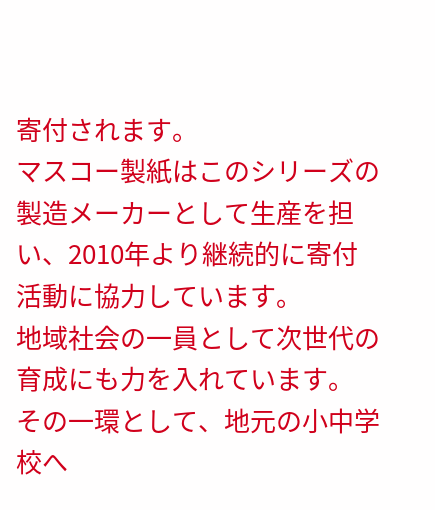寄付されます。
マスコー製紙はこのシリーズの製造メーカーとして生産を担い、2010年より継続的に寄付活動に協力しています。
地域社会の一員として次世代の育成にも力を入れています。
その一環として、地元の小中学校へ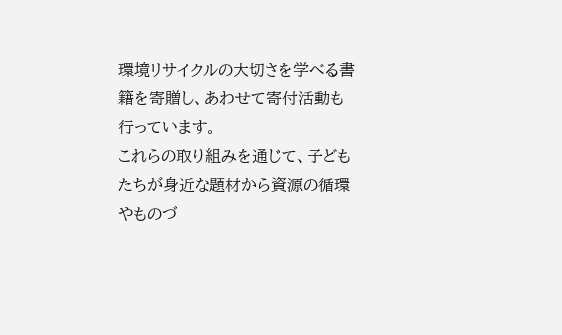環境リサイクルの大切さを学べる書籍を寄贈し、あわせて寄付活動も行っています。
これらの取り組みを通じて、子どもたちが身近な題材から資源の循環やものづ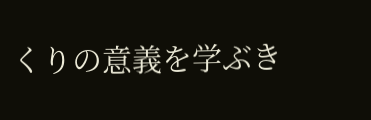くりの意義を学ぶき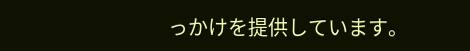っかけを提供しています。